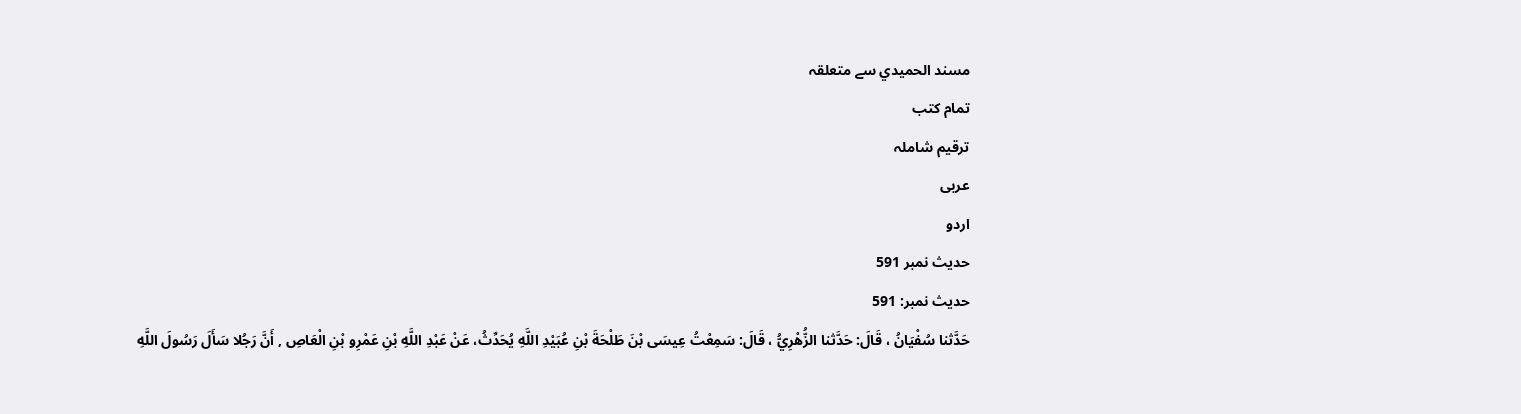مسند الحميدي سے متعلقہ
تمام کتب
ترقیم شاملہ
عربی
اردو
حدیث نمبر 591
حدیث نمبر: 591
حَدَّثنا سُفْيَانُ ، قَالَ: حَدَّثنا الزُّهْرِيُّ ، قَالَ: سَمِعْتُ عِيسَى بْنَ طَلْحَةَ بْنِ عُبَيْدِ اللَّهِ يُحَدِّثُ، عَنْ عَبْدِ اللَّهِ بْنِ عَمْرِو بْنِ الْعَاصِ , أَنَّ رَجُلا سَأَلَ رَسُولَ اللَّهِ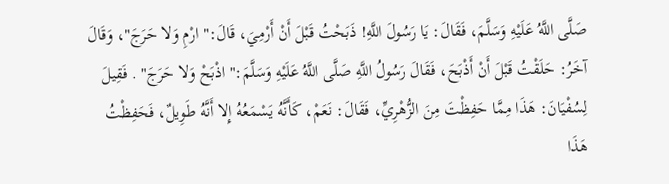صَلَّى اللَّهُ عَلَيْهِ وَسَلَّمَ، فَقَالَ: يَا رَسُولَ اللَّهِ! ذَبَحْتُ قَبْلَ أَنْ أَرْمِيَ، قَالَ:" ارْمِ وَلا حَرَجَ"، وَقَالَ آخَرُ: حَلَقْتُ قَبْلَ أَنْ أَذْبَحَ، فَقَالَ رَسُولُ اللَّهِ صَلَّى اللَّهُ عَلَيْهِ وَسَلَّمَ:" اذْبَحْ وَلا حَرَجَ" . فَقِيلَ لِسُفْيَانَ: هَذَا مِمَّا حَفِظْتَ مِنَ الزُّهْرِيِّ، فَقَالَ: نَعَمْ، كَأَنَّهُ يَسْمَعُهُ إِلا أَنَّهُ طَوِيلٌ، فَحَفِظْتُ هَذَا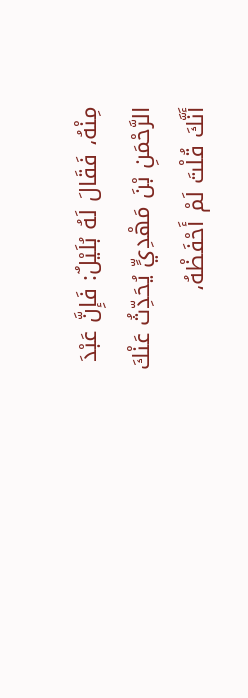مِنْهُ، فَقَالَ لَهُ بُلَيْلٌ: فَإِنَّ عَبْدَ الرَّحْمَنِ بْنَ مَهْدِيٍّ يُحَدِّثُ عَنْكَ أَنَّكَ قُلْتَ لَمْ أَحْفَظْهُ،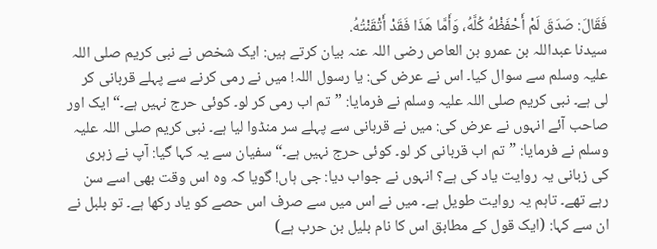فَقَالَ: صَدَقَ لَمْ أَحْفَظْهُ كُلَّهُ، وَأَمَّا هَذَا فَقَدْ أَتْقَنْتُهُ.
سیدنا عبداللہ بن عمرو بن العاص رضی اللہ عنہ بیان کرتے ہیں: ایک شخص نے نبی کریم صلی اللہ علیہ وسلم سے سوال کیا۔ اس نے عرض کی: یا رسول اللہ! میں نے رمی کرنے سے پہلے قربانی کر لی ہے۔ نبی کریم صلی اللہ علیہ وسلم نے فرمایا: ”تم اب رمی کر لو۔ کوئی حرج نہیں ہے۔“ ایک اور صاحب آئے انہوں نے عرض کی: میں نے قربانی سے پہلے سر منڈوا لیا ہے۔ نبی کریم صلی اللہ علیہ وسلم نے فرمایا: ”تم اب قربانی کر لو۔ کوئی حرج نہیں ہے۔“ سفیان سے یہ کہا گیا: آپ نے زہری کی زبانی یہ روایت یاد کی ہے؟ انہوں نے جواب دیا: جی ہاں! گویا کہ وہ اس وقت بھی اسے سن رہے تھے۔ تاہم یہ روایت طویل ہے۔ میں نے اس میں سے صرف اس حصے کو یاد رکھا ہے۔ تو بلبل نے ان سے کہا: (ایک قول کے مطابق اس کا نام بلیل بن حرب ہے)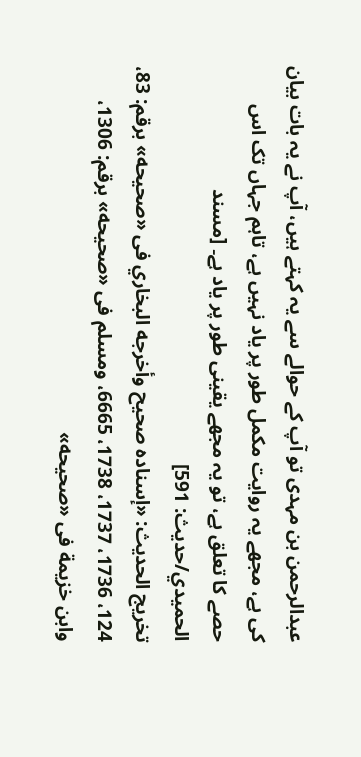عبدالرحمن بن مہدی تو آپ کے حوالے سے یہ کہتے ہیں، آپ نے یہ بات بیان کی ہے، مجھے یہ روایت مکمل طور پر یاد نہیں ہے، تاہم جہاں تک اس حصے کا تعلق ہے، تو یہ مجھے یقینی طور پر یاد ہے۔ [مسند الحميدي/حدیث: 591]
تخریج الحدیث: «إسناده صحيح وأخرجه البخاري فى «صحيحه» برقم: 83، 124، 1736، 1737، 1738، 6665، ومسلم فى «صحيحه» برقم: 1306، وابن خزيمة فى «صحيحه»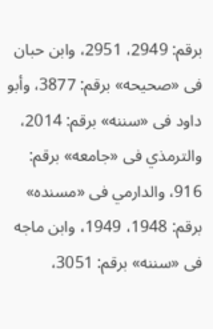برقم: 2949، 2951، وابن حبان فى «صحيحه» برقم: 3877، وأبو داود فى «سننه» برقم: 2014، والترمذي فى «جامعه» برقم: 916، والدارمي فى «مسنده» برقم: 1948، 1949، وابن ماجه فى «سننه» برقم: 3051،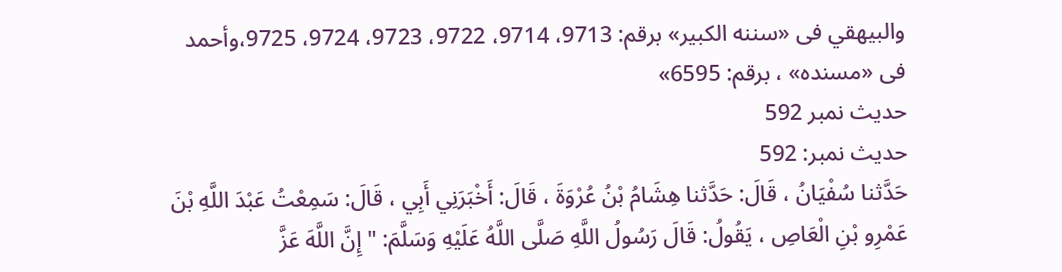والبيهقي فى «سننه الكبير» برقم: 9713، 9714، 9722، 9723، 9724، 9725،وأحمد فى «مسنده» ، برقم: 6595»
حدیث نمبر 592
حدیث نمبر: 592
حَدَّثنا سُفْيَانُ ، قَالَ: حَدَّثنا هِشَامُ بْنُ عُرْوَةَ ، قَالَ: أَخْبَرَنِي أَبِي ، قَالَ: سَمِعْتُ عَبْدَ اللَّهِ بْنَ عَمْرِو بْنِ الْعَاصِ ، يَقُولُ: قَالَ رَسُولُ اللَّهِ صَلَّى اللَّهُ عَلَيْهِ وَسَلَّمَ: " إِنَّ اللَّهَ عَزَّ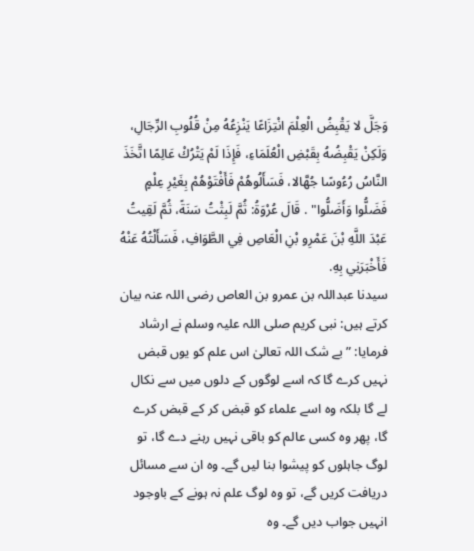وَجَلَّ لا يَقْبِضُ الْعِلْمَ انْتِزَاعًا يَنْزِعُهُ مِنْ قُلُوبِ الرِّجَالِ، وَلَكِنْ يَقْبِضُهُ بِقَبْضِ الْعُلَمَاءِ، فَإِذَا لَمْ يَتْرُكْ عَالِمًا اتَّخَذَ النَّاسُ رُءُوسًا جُهَّالا، فَسَأَلُوهُمْ فَأَفْتَوْهُمْ بِغَيْرِ عِلْمٍ فَضَلُّوا وَأَضَلُّوا" . قَالَ عُرْوَةُ: ثُمَّ لَبِثْتُ سَنَةً، ثُمَّ لَقِيتُ عَبْدَ اللَّهِ بْنَ عَمْرِو بْنِ الْعَاصِ فِي الطَّوَافِ، فَسَأَلْتُهُ عَنْهُ فَأَخْبَرَنِي بِهِ.
سیدنا عبداللہ بن عمرو بن العاص رضی اللہ عنہ بیان کرتے ہیں: نبی کریم صلی اللہ علیہ وسلم نے ارشاد فرمایا: ”بے شک اللہ تعالیٰ اس علم کو یوں قبض نہیں کرے گا کہ اسے لوگوں کے دلوں میں سے نکال لے گا بلکہ وہ اسے علماء کو قبض کر کے قبض کرے گا، پھر وہ کسی عالم کو باقی نہیں رہنے دے گا، تو لوگ جاہلوں کو پیشوا بنا لیں گے۔ وہ ان سے مسائل دریافت کریں گے، تو وہ لوگ علم نہ ہونے کے باوجود انہیں جواب دیں گے۔ وہ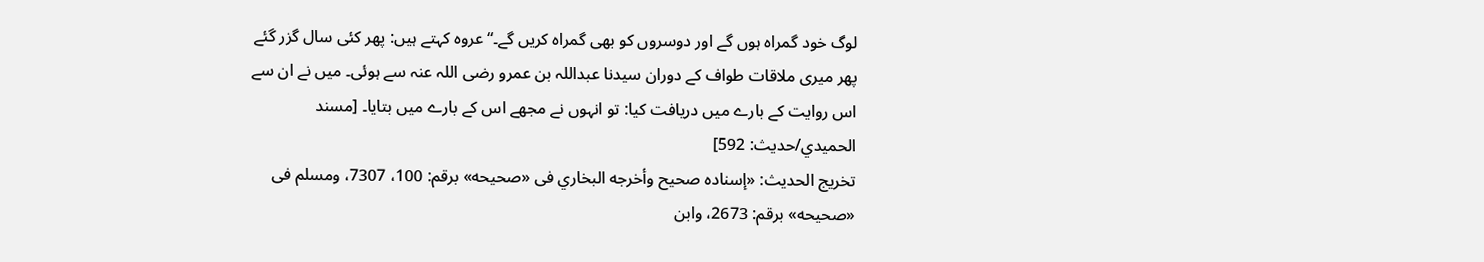لوگ خود گمراہ ہوں گے اور دوسروں کو بھی گمراہ کریں گے۔“ عروہ کہتے ہیں: پھر کئی سال گزر گئے پھر میری ملاقات طواف کے دوران سیدنا عبداللہ بن عمرو رضی اللہ عنہ سے ہوئی۔ میں نے ان سے اس روایت کے بارے میں دریافت کیا: تو انہوں نے مجھے اس کے بارے میں بتایا۔ [مسند الحميدي/حدیث: 592]
تخریج الحدیث: «إسناده صحيح وأخرجه البخاري فى «صحيحه» برقم: 100، 7307، ومسلم فى «صحيحه» برقم: 2673، وابن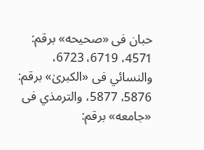حبان فى «صحيحه» برقم: 4571، 6719، 6723، والنسائي فى «الكبریٰ» برقم: 5876، 5877، والترمذي فى «جامعه» برقم: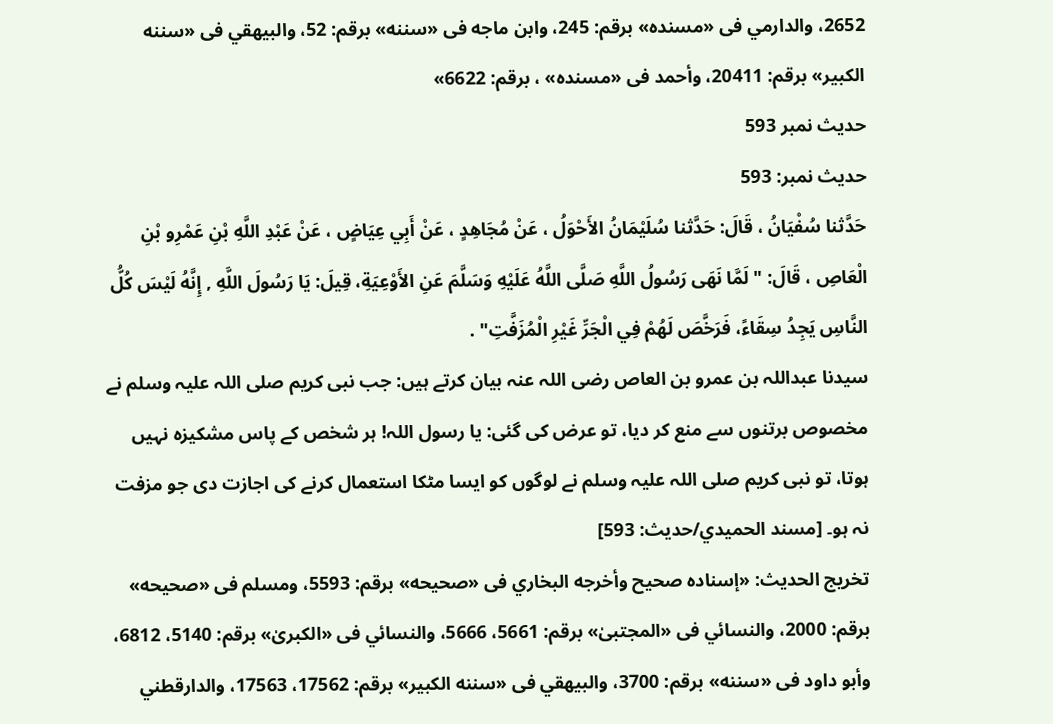2652، والدارمي فى «مسنده» برقم: 245، وابن ماجه فى «سننه» برقم: 52، والبيهقي فى «سننه الكبير» برقم: 20411، وأحمد فى «مسنده» ، برقم: 6622»
حدیث نمبر 593
حدیث نمبر: 593
حَدَّثنا سُفْيَانُ ، قَالَ: حَدَّثنا سُلَيْمَانُ الأَحْوَلُ ، عَنْ مُجَاهِدٍ ، عَنْ أَبِي عِيَاضٍ ، عَنْ عَبْدِ اللَّهِ بْنِ عَمْرِو بْنِ الْعَاصِ ، قَالَ: " لَمَّا نَهَى رَسُولُ اللَّهِ صَلَّى اللَّهُ عَلَيْهِ وَسَلَّمَ عَنِ الأَوْعِيَةِ، قِيلَ: يَا رَسُولَ اللَّهِ , إِنَّهُ لَيْسَ كُلُّ النَّاسِ يَجِدُ سِقَاءً، فَرَخَّصَ لَهُمْ فِي الْجَرِّ غَيْرِ الْمُزَفَّتِ" .
سیدنا عبداللہ بن عمرو بن العاص رضی اللہ عنہ بیان کرتے ہیں: جب نبی کریم صلی اللہ علیہ وسلم نے مخصوص برتنوں سے منع کر دیا، تو عرض کی گئی: یا رسول اللہ! ہر شخص کے پاس مشکیزہ نہیں ہوتا، تو نبی کریم صلی اللہ علیہ وسلم نے لوگوں کو ایسا مٹکا استعمال کرنے کی اجازت دی جو مزفت نہ ہو۔ [مسند الحميدي/حدیث: 593]
تخریج الحدیث: «إسناده صحيح وأخرجه البخاري فى «صحيحه» برقم: 5593، ومسلم فى «صحيحه» برقم: 2000، والنسائي فى «المجتبیٰ» برقم: 5661، 5666، والنسائي فى «الكبریٰ» برقم: 5140، 6812، وأبو داود فى «سننه» برقم: 3700، والبيهقي فى «سننه الكبير» برقم: 17562، 17563، والدارقطني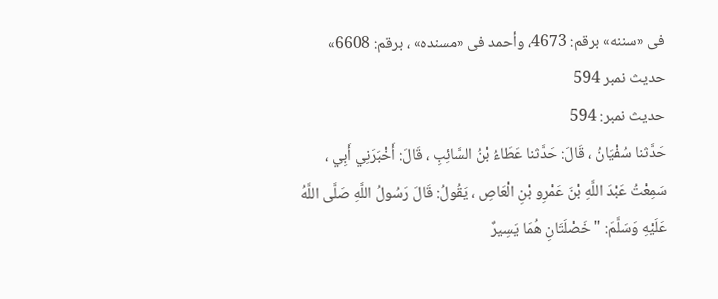فى «سننه» برقم: 4673، وأحمد فى «مسنده» ، برقم: 6608»
حدیث نمبر 594
حدیث نمبر: 594
حَدَّثنا سُفْيَانُ ، قَالَ: حَدَّثنا عَطَاءُ بْنُ السَّائِبِ ، قَالَ: أَخْبَرَنِي أَبِي ، سَمِعْتُ عَبْدَ اللَّهِ بْنَ عَمْرِو بْنِ الْعَاصِ ، يَقُولُ: قَالَ رَسُولُ اللَّهِ صَلَّى اللَّهُ عَلَيْهِ وَسَلَّمَ: " خَصْلَتَانِ هُمَا يَسِيرٌ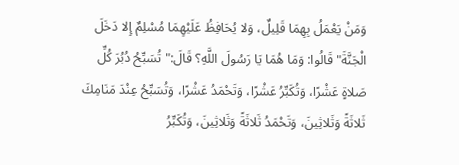وَمَنْ يَعْمَلُ بِهِمَا قَلِيلٌ، وَلا يُحَافِظُ عَلَيْهِمَا مُسْلِمٌ إِلا دَخَلَ الْجَنَّةَ" قَالُوا: وَمَا هُمَا يَا رَسُولَ اللَّهِ؟ قَالَ:" تُسَبِّحُ دُبُرَ كُلِّ صَلاةٍ عَشْرًا، وَتُكَبِّرُ عَشْرًا، وَتَحْمَدُ عَشْرًا، وَتُسَبِّحُ عِنْدَ مَنَامِكَ ثَلاثَةً وَثَلاثِينَ، وَتَحْمَدُ ثَلاثَةً وَثَلاثِينَ، وَتُكَبِّرُ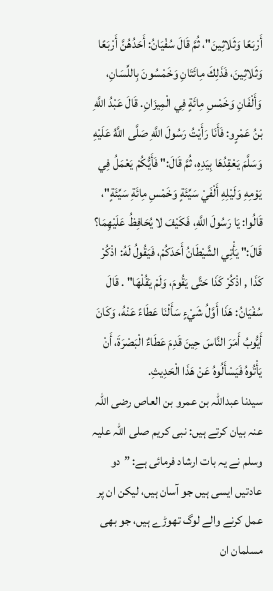أَرْبَعًا وَثَلاثِينَ"، ثُمَّ قَالَ سُفْيَانُ: أَحَدُهُنَّ أَرْبَعًا وَثَلاثِينَ، فَذَلِكَ مِائَتَانِ وَخَمْسُونَ بِاللِّسَانِ، وَأَلْفَانِ وَخَمْسِ مِائَةٍ فِي الْمِيزَانِ. قَالَ عَبْدُ اللَّهِ بْنُ عَمْرٍو: فَأَنَا رَأَيْتُ رَسُولَ اللَّهِ صَلَّى اللَّهُ عَلَيْهِ وَسَلَّمَ يَعْقِدُهَا بِيَدِهِ، ثُمَّ قَالَ:" فَأَيُّكُمْ يَعْمَلُ فِي يَوْمِهِ وَلَيْلِهِ أَلْفَيْ سَيِّئَةٍ وَخَمْسِ مِائَةِ سَيِّئَةٍ"، قَالُوا: يَا رَسُولَ اللَّهِ، فَكَيْفَ لا يُحَافِظُ عَلَيْهِمَا؟ قَالَ:" يَأْتِي الشَّيْطَانُ أَحَدَكُمْ، فَيَقُولُ لَهُ: اذْكُرْ كَذَا , اذْكُرْ كَذَا حَتَّى يَقُومَ، وَلَمْ يَقُلْهَا" . قَالَ سُفْيَانُ: هَذَا أَوَّلُ شَيْءٍ سَأَلْنَا عَطَاءً عَنْهُ، وَكَانَ أَيُّوبُ أَمَرَ النَّاسَ حِينَ قَدِمَ عَطَاءٌ الْبَصْرَةَ، أَنْ يَأْتُوهُ فَيَسْأَلُوهُ عَنْ هَذَا الْحَدِيثِ.
سیدنا عبداللہ بن عمرو بن العاص رضی اللہ عنہ بیان کرتے ہیں: نبی کریم صلی اللہ علیہ وسلم نے یہ بات ارشاد فرمائی ہے: ”دو عادتیں ایسی ہیں جو آسان ہیں، لیکن ان پر عمل کرنے والے لوگ تھوڑے ہیں، جو بھی مسلمان ان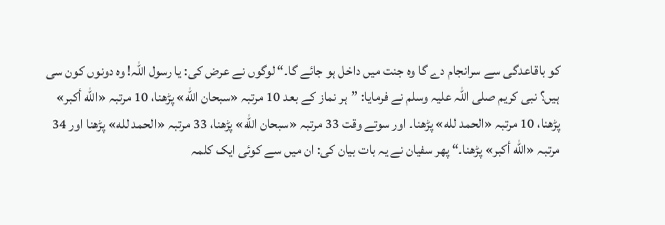کو باقاعدگی سے سرانجام دے گا وہ جنت میں داخل ہو جائے گا۔“ لوگوں نے عرض کی: یا رسول اللہ! وہ دونوں کون سی ہیں؟ نبی کریم صلی اللہ علیہ وسلم نے فرمایا: ”ہر نماز کے بعد 10 مرتبہ «سبحان الله» پڑھنا، 10 مرتبہ «الله أكبر» پڑھنا، 10 مرتبہ «الحمد لله» پڑھنا۔ اور سوتے وقت 33 مرتبہ «سبحان الله» پڑھنا، 33 مرتبہ «الحمد لله» پڑھنا اور 34 مرتبہ «الله أكبر» پڑھنا۔“ پھر سفیان نے یہ بات بیان کی: ان میں سے کوئی ایک کلمہ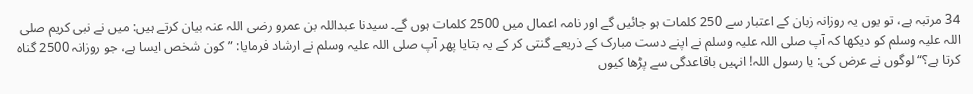34 مرتبہ ہے، تو یوں یہ روزانہ زبان کے اعتبار سے 250 کلمات ہو جائیں گے اور نامہ اعمال میں 2500 کلمات ہوں گے۔ سیدنا عبداللہ بن عمرو رضی اللہ عنہ بیان کرتے ہیں: میں نے نبی کریم صلی اللہ علیہ وسلم کو دیکھا کہ آپ صلی اللہ علیہ وسلم نے اپنے دست مبارک کے ذریعے گنتی کر کے یہ بتایا پھر آپ صلی اللہ علیہ وسلم نے ارشاد فرمایا: ”کون شخص ایسا ہے، جو روزانہ 2500 گناہ کرتا ہے؟“ لوگوں نے عرض کی: یا رسول اللہ! انہیں باقاعدگی سے پڑھا کیوں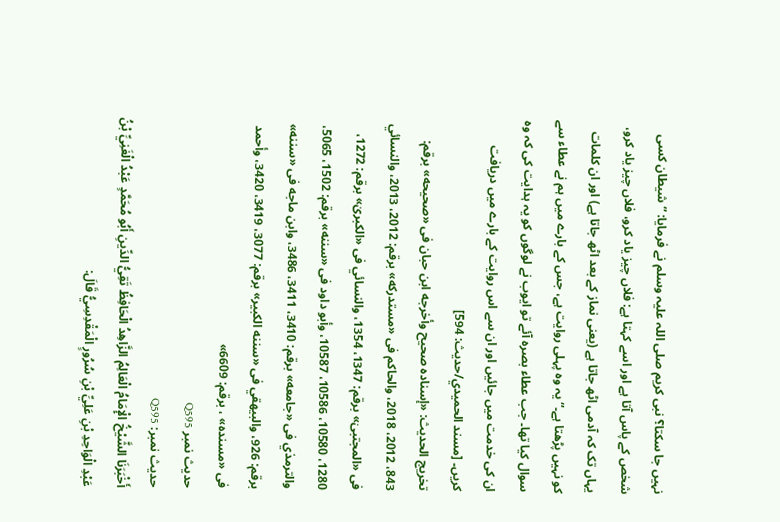نہیں جا سکتا؟ نبی کریم صلی اللہ علیہ وسلم نے فرمایا: ”شیطان کسی شخص کے پاس آتا ہے اور اسے کہتا ہے: فلاں چیز یاد کرو، فلاں چیز یاد کرو، یہاں تک کہ آدمی اٹھ جاتا ہے (یعنی نماز کے بعد اٹھ جاتا ہے) اور ان کلمات کو نہیں پڑھتا ہے۔“ یہ وہ پہلی روایت ہے، جس کے بارے میں ہم نے عطاء سے سوال کیا تھا۔ جب عطاء بصرہ آئے تو ایوب نے لوگوں کو یہ ہدایت کی کہ وہ ان کی خدمت میں جائیں اور ان سے اس روایت کے بارے میں دریافت کریں۔ [مسند الحميدي/حدیث: 594]
تخریج الحدیث: «إسناده صحيح وأخرجه ابن حبان فى «صحيحه» برقم: 843، 2012، 2018، والحاكم فى «مستدركه» برقم: 2012، 2013، والنسائي فى «المجتبیٰ» برقم: 1347، 1354، والنسائي فى «الكبریٰ» برقم: 1272، 1280، 10580، 10586، 10587، وأبو داود فى «سننه» برقم: 1502، 5065، والترمذي فى «جامعه» برقم: 3410، 3411، 3486، وابن ماجه فى «سننه» برقم: 926، والبيهقي فى «سننه الكبير» برقم: 3077، 3419، 3420، وأحمد فى «مسنده» ، برقم: 6609»
حدیث نمبر Q595
حدیث نمبر: Q595
أَخْبَرَنَا الشَّيْخُ الْإِمَامُ الْعَالِمُ الزَّاهِدُ الْحَافِظُ تَقِيُّ الدِّينِ أَبُو مُحَمَّدٍ عَبْدُ الْغَنِيِّ بْنُ عَبْدِ الْوَاحِدِ بْنِ عَلِيِّ بْنِ سُرُورٍ الْمَقْدِسِيُّ قَالَ: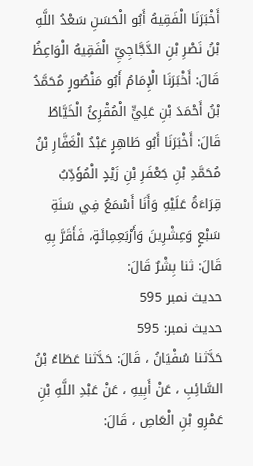أَخْبَرَنَا الْفَقِيهُ أَبُو الْحَسَنِ سَعْدُ اللَّهِ بْنُ نَصْرِ بْنِ الدَّجَّاجِيِّ الْفَقِيهُ الْوَاعِظُ قَالَ: أَخْبَرَنَا الْإِمَامُ أَبُو مَنْصُورٍ مُحَمَّدُ بْنُ أَحْمَدَ بْنِ عَلِيٍّ الْمُقْرِئُ الْخَيَّاطُ قَالَ: أَخْبَرَنَا أَبُو طَاهِرٍ عَبْدُ الْغَفَّارِ بْنُ مُحَمَّدِ بْنِ جَعْفَرِ بْنِ زَيْدٍ الْمُؤَدِّبُ قِرَاءَةُ عَلَيْهِ وَأَنَا أَسْمَعُ فِي سَنَةِ سَبْعٍ وَعِشْرِينَ وَأَرْبَعِمِائَةٍ، فَأَقَرَّ بِهِ قَالَ: ثنا بِشْرٌ قَالَ:
حدیث نمبر 595
حدیث نمبر: 595
حَدَّثنا سُفْيَانُ ، قَالَ: حَدَّثنا عَطَاءُ بْنُ السَّائِبِ ، عَنْ أَبِيهِ ، عَنْ عَبْدِ اللَّهِ بْنِ عَمْرِو بْنِ الْعَاصِ ، قَالَ: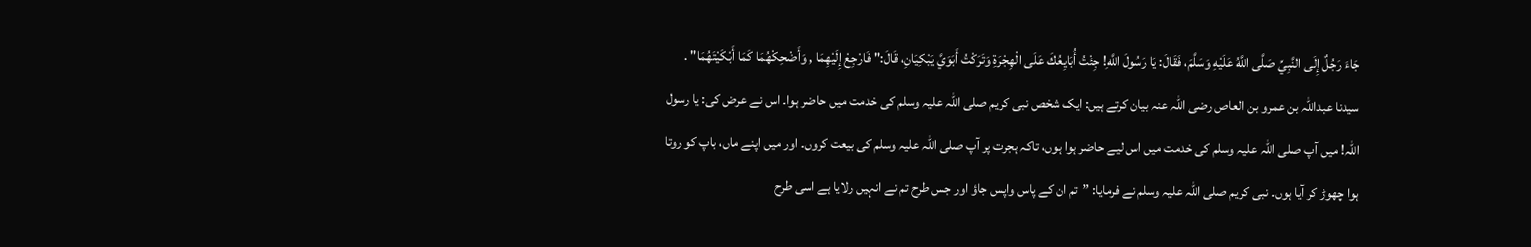جَاءَ رَجُلٌ إِلَى النَّبِيِّ صَلَّى اللَّهُ عَلَيْهِ وَسَلَّمَ، فَقَالَ: يَا رَسُولَ اللَّهِ! جِئْتُ أُبَايِعُكَ عَلَى الْهِجْرَةِ وَتَرَكْتُ أَبَوَيَّ يَبْكِيَانِ، قَالَ:" فَارْجِعْ إِلَيْهِمَا , وَأَضْحِكْهُمَا كَمَا أَبْكَيْتَهُمَا" .
سیدنا عبداللہ بن عمرو بن العاص رضی اللہ عنہ بیان کرتے ہیں: ایک شخص نبی کریم صلی اللہ علیہ وسلم کی خدمت میں حاضر ہوا۔ اس نے عرض کی: یا رسول اللہ! میں آپ صلی اللہ علیہ وسلم کی خدمت میں اس لیے حاضر ہوا ہوں، تاکہ ہجرت پر آپ صلی اللہ علیہ وسلم کی بیعت کروں۔ اور میں اپنے ماں، باپ کو روتا ہوا چھوڑ کر آیا ہوں۔ نبی کریم صلی اللہ علیہ وسلم نے فرمایا: ”تم ان کے پاس واپس جاؤ اور جس طرح تم نے انہیں رلایا ہے اسی طرح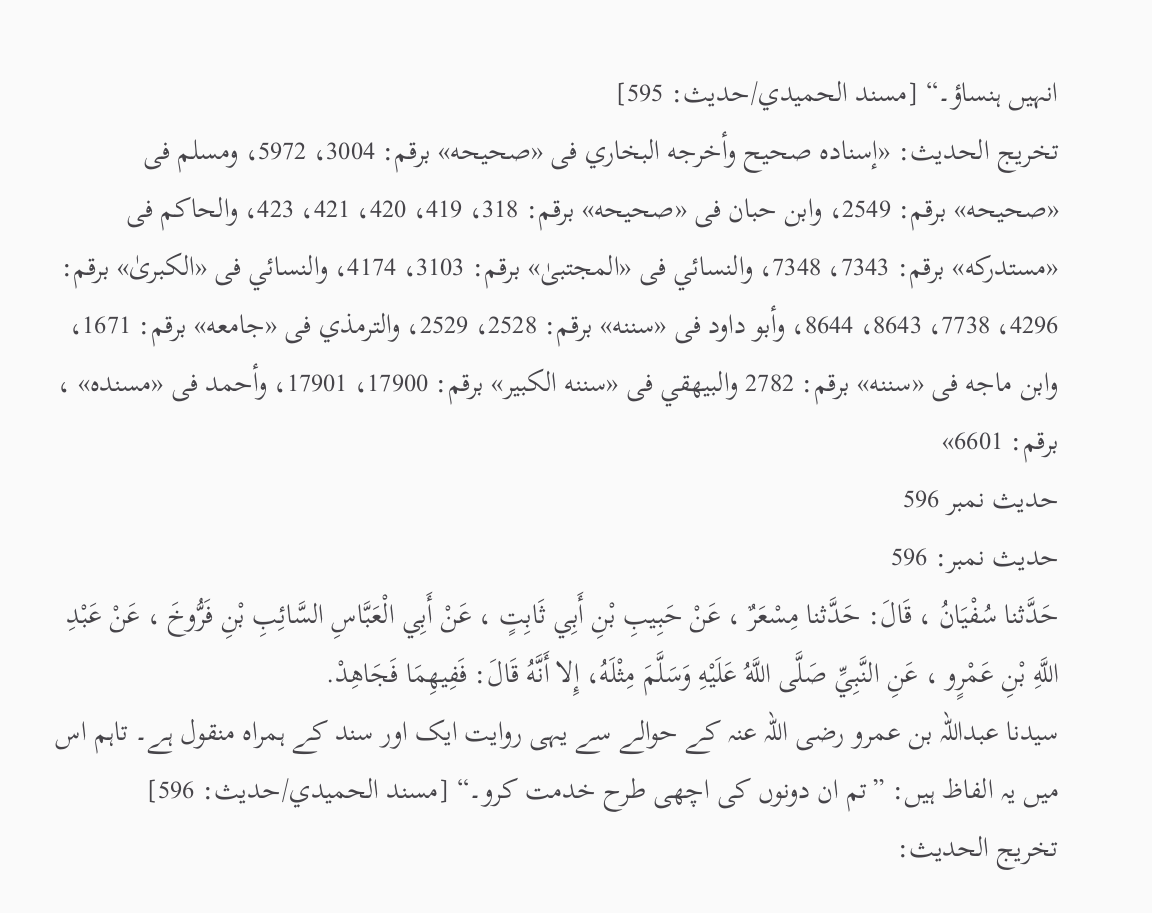انہیں ہنساؤ۔“ [مسند الحميدي/حدیث: 595]
تخریج الحدیث: «إسناده صحيح وأخرجه البخاري فى «صحيحه» برقم: 3004، 5972، ومسلم فى «صحيحه» برقم: 2549، وابن حبان فى «صحيحه» برقم: 318، 419، 420، 421، 423، والحاكم فى «مستدركه» برقم: 7343، 7348، والنسائي فى «المجتبیٰ» برقم: 3103، 4174، والنسائي فى «الكبریٰ» برقم: 4296، 7738، 8643، 8644، وأبو داود فى «سننه» برقم: 2528، 2529، والترمذي فى «جامعه» برقم: 1671، وابن ماجه فى «سننه» برقم: 2782 والبيهقي فى «سننه الكبير» برقم: 17900، 17901، وأحمد فى «مسنده» ، برقم: 6601»
حدیث نمبر 596
حدیث نمبر: 596
حَدَّثنا سُفْيَانُ ، قَالَ: حَدَّثنا مِسْعَرٌ ، عَنْ حَبِيبِ بْنِ أَبِي ثَابِتٍ ، عَنْ أَبِي الْعَبَّاسِ السَّائِبِ بْنِ فَرُّوخَ ، عَنْ عَبْدِ اللَّهِ بْنِ عَمْرٍو ، عَنِ النَّبِيِّ صَلَّى اللَّهُ عَلَيْهِ وَسَلَّمَ مِثْلَهُ، إِلا أَنَّهُ قَالَ: فَفِيهِمَا فَجَاهِدْ.
سیدنا عبداللہ بن عمرو رضی اللہ عنہ کے حوالے سے یہی روایت ایک اور سند کے ہمراہ منقول ہے۔ تاہم اس میں یہ الفاظ ہیں: ”تم ان دونوں کی اچھی طرح خدمت کرو۔“ [مسند الحميدي/حدیث: 596]
تخریج الحدیث: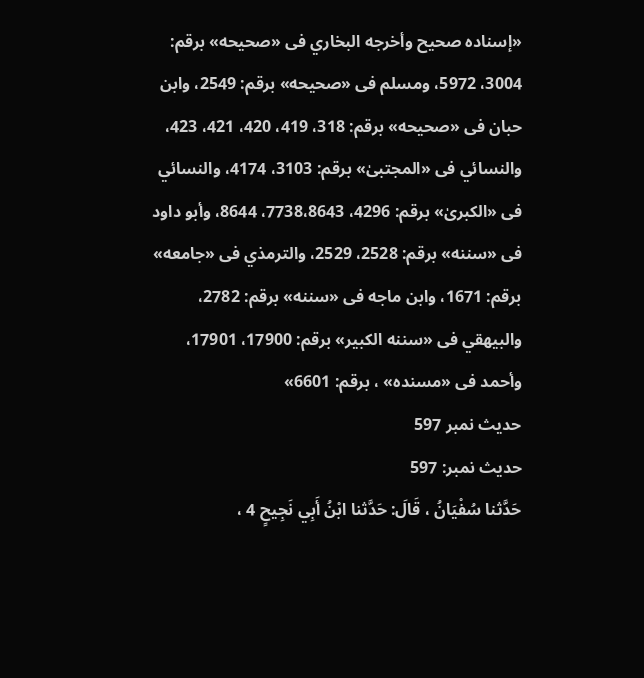«إسناده صحيح وأخرجه البخاري فى «صحيحه» برقم: 3004، 5972، ومسلم فى «صحيحه» برقم: 2549، وابن حبان فى «صحيحه» برقم: 318، 419، 420، 421، 423، والنسائي فى «المجتبیٰ» برقم: 3103، 4174، والنسائي فى «الكبریٰ» برقم: 4296، 7738،8643، 8644، وأبو داود فى «سننه» برقم: 2528، 2529، والترمذي فى «جامعه» برقم: 1671، وابن ماجه فى «سننه» برقم: 2782، والبيهقي فى «سننه الكبير» برقم: 17900، 17901، وأحمد فى «مسنده» ، برقم: 6601»
حدیث نمبر 597
حدیث نمبر: 597
حَدَّثنا سُفْيَانُ ، قَالَ: حَدَّثنا ابْنُ أَبِي نَجِيحٍ 4 ،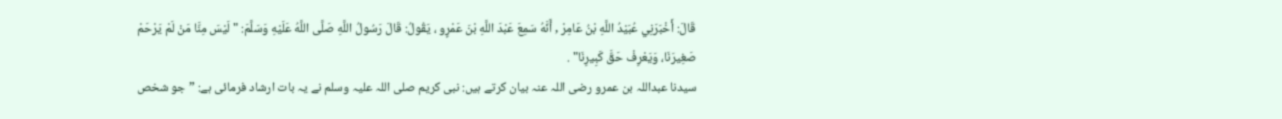قَالَ: أَخْبَرَنِي عُبَيْدُ اللَّهِ بْنُ عَامِرْ , أَنَّهُ سَمِعَ عَبْدَ اللَّهِ بْنَ عَمْرٍو ، يَقُولُ: قَالَ رَسُولُ اللَّهِ صَلَّى اللَّهُ عَلَيْهِ وَسَلَّمَ: " لَيْسَ مِنَّا مَنْ لَمْ يَرْحَمْ صَغِيرَنَا، وَيَعْرِفْ حَقَّ كَبِيرِنَا" .
سیدنا عبداللہ بن عمرو رضی اللہ عنہ بیان کرتے ہیں: نبی کریم صلی اللہ علیہ وسلم نے یہ بات ارشاد فرمائی ہے: ”جو شخص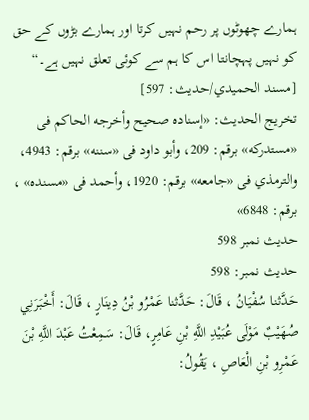ہمارے چھوٹوں پر رحم نہیں کرتا اور ہمارے بڑوں کے حق کو نہیں پہچانتا اس کا ہم سے کوئی تعلق نہیں ہے۔“ [مسند الحميدي/حدیث: 597]
تخریج الحدیث: «إسناده صحيح وأخرجه الحاكم فى «مستدركه» برقم: 209، وأبو داود فى «سننه» برقم: 4943، والترمذي فى «جامعه» برقم: 1920، وأحمد فى «مسنده» ، برقم: 6848»
حدیث نمبر 598
حدیث نمبر: 598
حَدَّثنا سُفْيَانُ ، قَالَ: حَدَّثنا عَمْرُو بْنُ دِينَارٍ ، قَالَ: أَخْبَرَنِي صُهَيْبٌ مَوْلَى عُبَيْدِ اللَّهِ بْنِ عَامِرٍ، قَالَ: سَمِعْتُ عَبْدَ اللَّهِ بْنَ عَمْرِو بْنِ الْعَاصِ ، يَقُولُ: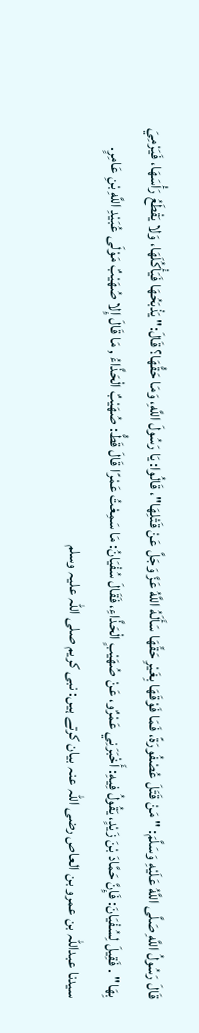قَالَ رَسُولُ اللَّهِ صَلَّى اللَّهُ عَلَيْهِ وَسَلَّمَ: " مَنْ قَتَلَ عُصْفُورَةً، فَمَا فَوْقَهَا بِغَيْرِ حَقِّهَا سَأَلَهُ اللَّهُ عَزَّ وَجَلَّ عَنْ قَتْلِهَا"، قَالُوا: يَا رَسُولَ اللَّهِ، وَمَا حَقُّهَا؟ قَالَ:" يَذْبَحُهَا فَيَأْكُلَهَا، وَلا يَقْطَعُ رَأْسَهَا، فَيَرْمِيَ بِهَا" . فَقِيلَ لِسُفْيَانَ: فَإِنَّ حَمَّادَ بْنَ زَيْدٍ، يَقُولُ فِيهِ: أَخْبَرَنِي عَمْرٌو، عَنْ صُهَيْبٍ الْحَذَّاءِ، فَقَالَ سُفْيَانُ: مَا سَمِعْتُ عَمْرًا قَالَ قَطُّ: صُهَيْبٌ الْحَذَّاءُ , مَا قَالَ إِلا صُهَيْبٌ مَوْلَى عُبَيْدِ اللَّهِ بْنِ عَامِرٍ.
سیدنا عبداللہ بن عمرو بن العاص رضی اللہ عنہ بیان کرتے ہیں: نبی کریم صلی اللہ علیہ وسلم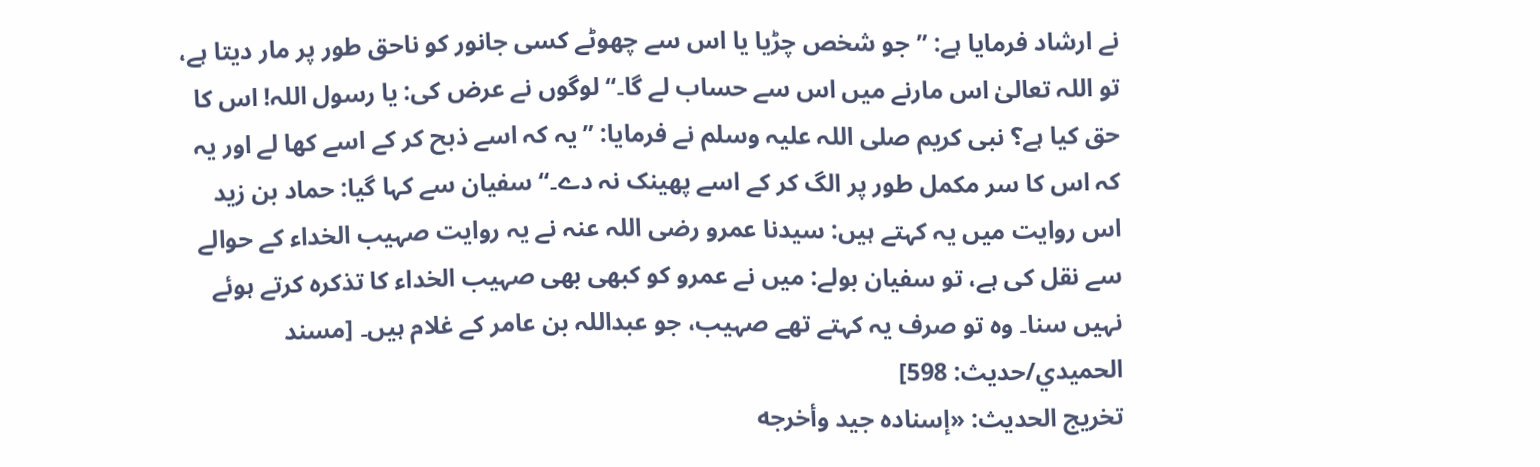نے ارشاد فرمایا ہے: ”جو شخص چڑیا یا اس سے چھوٹے کسی جانور کو ناحق طور پر مار دیتا ہے، تو اللہ تعالیٰ اس مارنے میں اس سے حساب لے گا۔“ لوگوں نے عرض کی: یا رسول اللہ! اس کا حق کیا ہے؟ نبی کریم صلی اللہ علیہ وسلم نے فرمایا: ”یہ کہ اسے ذبح کر کے اسے کھا لے اور یہ کہ اس کا سر مکمل طور پر الگ کر کے اسے پھینک نہ دے۔“ سفیان سے کہا گیا: حماد بن زید اس روایت میں یہ کہتے ہیں: سیدنا عمرو رضی اللہ عنہ نے یہ روایت صہیب الخداء کے حوالے سے نقل کی ہے، تو سفیان بولے: میں نے عمرو کو کبھی بھی صہیب الخداء کا تذکرہ کرتے ہوئے نہیں سنا۔ وہ تو صرف یہ کہتے تھے صہیب، جو عبداللہ بن عامر کے غلام ہیں۔ [مسند الحميدي/حدیث: 598]
تخریج الحدیث: «إسناده جيد وأخرجه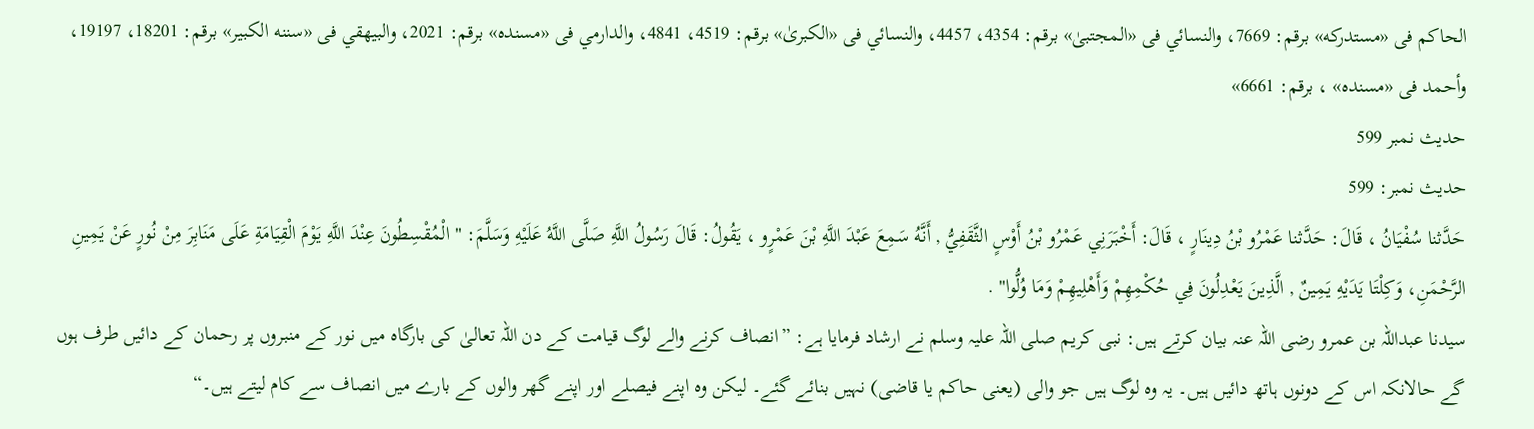الحاكم فى «مستدركه» برقم: 7669، والنسائي فى «المجتبیٰ» برقم: 4354، 4457، والنسائي فى «الكبریٰ» برقم: 4519، 4841، والدارمي فى «مسنده» برقم: 2021، والبيهقي فى «سننه الكبير» برقم: 18201، 19197، وأحمد فى «مسنده» ، برقم: 6661»
حدیث نمبر 599
حدیث نمبر: 599
حَدَّثنا سُفْيَانُ ، قَالَ: حَدَّثنا عَمْرُو بْنُ دِينَارٍ ، قَالَ: أَخْبَرَنِي عَمْرُو بْنُ أَوْسٍ الثَّقَفِيُّ , أَنَّهُ سَمِعَ عَبْدَ اللَّهِ بْنَ عَمْرٍو ، يَقُولُ: قَالَ رَسُولُ اللَّهِ صَلَّى اللَّهُ عَلَيْهِ وَسَلَّمَ: " الْمُقْسِطُونَ عِنْدَ اللَّهِ يَوْمَ الْقِيَامَةِ عَلَى مَنَابِرَ مِنْ نُورٍ عَنْ يَمِينِ الرَّحْمَنِ، وَكِلْتَا يَدَيْهِ يَمِينٌ , الَّذِينَ يَعْدِلُونَ فِي حُكْمِهِمْ وَأَهْلِيهِمْ وَمَا وُلُّوا" .
سیدنا عبداللہ بن عمرو رضی اللہ عنہ بیان کرتے ہیں: نبی کریم صلی اللہ علیہ وسلم نے ارشاد فرمایا ہے: ”انصاف کرنے والے لوگ قیامت کے دن اللہ تعالیٰ کی بارگاہ میں نور کے منبروں پر رحمان کے دائیں طرف ہوں گے حالانکہ اس کے دونوں ہاتھ دائیں ہیں۔ یہ وہ لوگ ہیں جو والی (یعنی حاکم یا قاضی) نہیں بنائے گئے۔ لیکن وہ اپنے فیصلے اور اپنے گھر والوں کے بارے میں انصاف سے کام لیتے ہیں۔“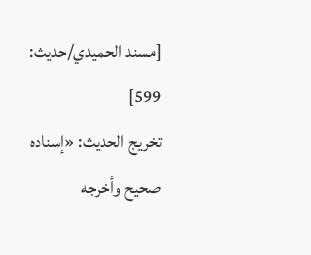[مسند الحميدي/حدیث: 599]
تخریج الحدیث: «إسناده صحيح وأخرجه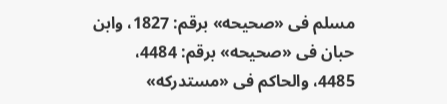مسلم فى «صحيحه» برقم: 1827، وابن حبان فى «صحيحه» برقم: 4484، 4485، والحاكم فى «مستدركه»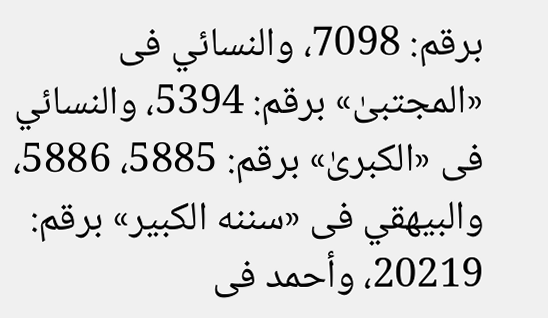برقم: 7098، والنسائي فى «المجتبیٰ» برقم: 5394، والنسائي فى «الكبریٰ» برقم: 5885، 5886، والبيهقي فى «سننه الكبير» برقم: 20219، وأحمد فى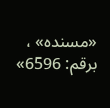«مسنده» ، برقم: 6596»